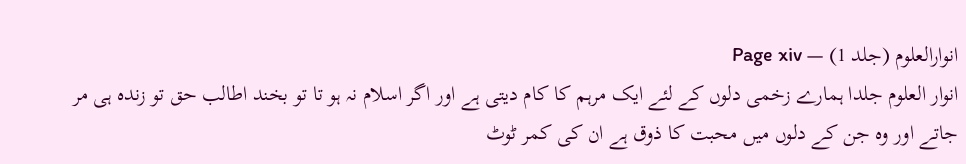انوارالعلوم (جلد 1) — Page xiv
انوار العلوم جلدا ہمارے زخمی دلوں کے لئے ایک مرہم کا کام دیتی ہے اور اگر اسلام نہ ہو تا تو بخند اطالب حق تو زندہ ہی مر جاتے اور وہ جن کے دلوں میں محبت کا ذوق ہے ان کی کمر ٹوٹ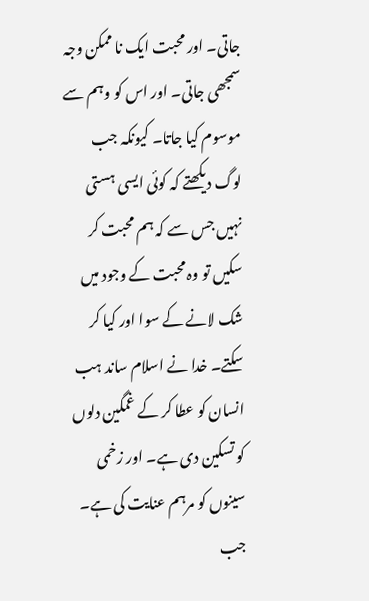جاتی۔ اور محبت ایک نا ممکن وجہ سمجھی جاتی۔ اور اس کو وہم سے موسوم کیا جاتا۔ کیونکہ جب لوگ دیکھتے کہ کوئی ایسی ہستی نہیں جس سے کہ ہم محبت کر سکیں تو وہ محبت کے وجود میں شک لانے کے سوا اور کیا کر سکتے۔ خدا نے اسلام ساند ہب انسان کو عطا کر کے غمگین دلوں کو تسکین دی ہے۔ اور زخمی سینوں کو مرہم عنایت کی ہے۔ جب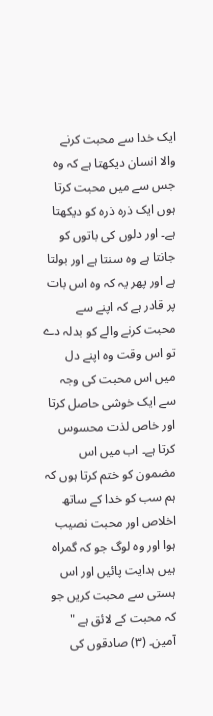ایک خدا سے محبت کرنے والا انسان دیکھتا ہے کہ وہ جس سے میں محبت کرتا ہوں ایک ذرہ ذرہ کو دیکھتا ہے۔ اور دلوں کی باتوں کو جانتا ہے وہ سنتا ہے اور بولتا ہے اور پھر یہ کہ وہ اس بات پر قادر ہے کہ اپنے سے محبت کرنے والے کو بدلہ دے تو اس وقت وہ اپنے دل میں اس محبت کی وجہ سے ایک خوشی حاصل کرتا اور خاص لذت محسوس کرتا ہے۔ اب میں اس مضمون کو ختم کرتا ہوں کہ ہم سب کو خدا کے ساتھ اخلاص اور محبت نصیب ہوا اور وہ لوگ جو کہ گمراہ ہیں ہدایت پائیں اور اس ہستی سے محبت کریں جو کہ محبت کے لائق ہے " آمین۔ (۳) صادقوں کی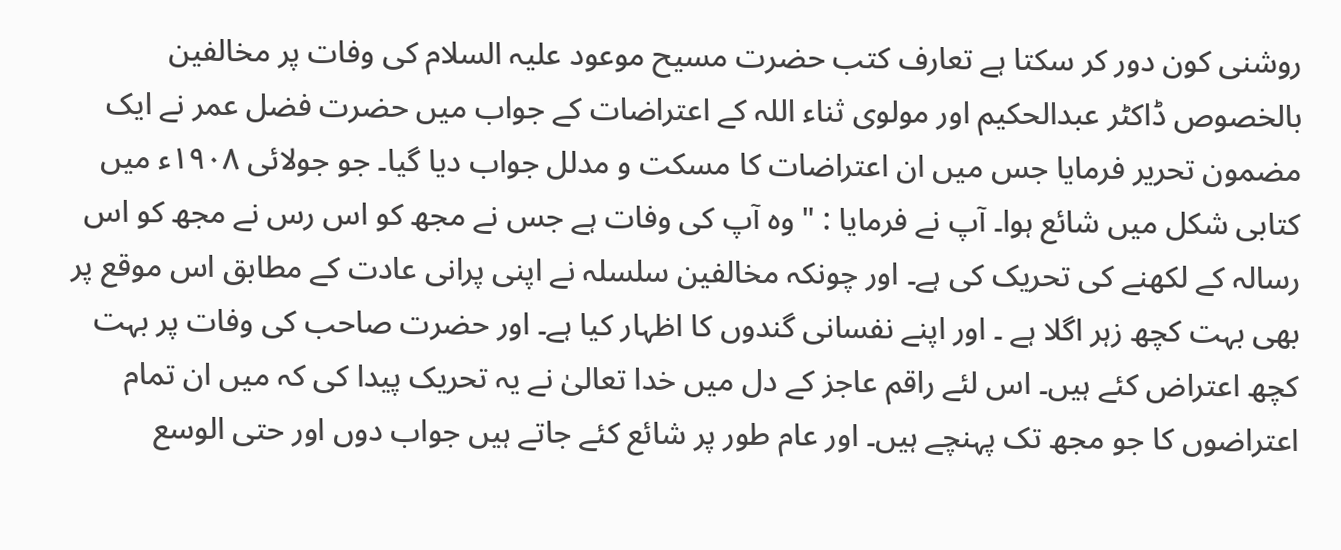روشنی کون دور کر سکتا ہے تعارف کتب حضرت مسیح موعود علیہ السلام کی وفات پر مخالفین بالخصوص ڈاکٹر عبدالحکیم اور مولوی ثناء اللہ کے اعتراضات کے جواب میں حضرت فضل عمر نے ایک مضمون تحریر فرمایا جس میں ان اعتراضات کا مسکت و مدلل جواب دیا گیا۔ جو جولائی ۱۹۰۸ء میں کتابی شکل میں شائع ہوا۔ آپ نے فرمایا : " وہ آپ کی وفات ہے جس نے مجھ کو اس رس نے مجھ کو اس رسالہ کے لکھنے کی تحریک کی ہے۔ اور چونکہ مخالفین سلسلہ نے اپنی پرانی عادت کے مطابق اس موقع پر بھی بہت کچھ زہر اگلا ہے ۔ اور اپنے نفسانی گندوں کا اظہار کیا ہے۔ اور حضرت صاحب کی وفات پر بہت کچھ اعتراض کئے ہیں۔ اس لئے راقم عاجز کے دل میں خدا تعالیٰ نے یہ تحریک پیدا کی کہ میں ان تمام اعتراضوں کا جو مجھ تک پہنچے ہیں۔ اور عام طور پر شائع کئے جاتے ہیں جواب دوں اور حتی الوسع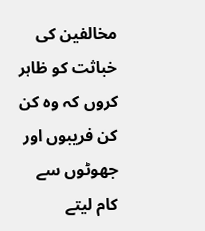مخالفین کی خباثت کو ظاہر کروں کہ وہ کن کن فریبوں اور جھوٹوں سے کام لیتے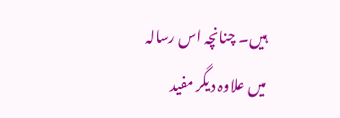ہیں۔ چنانچہ اس رسالہ میں علاوہ دیگر مفید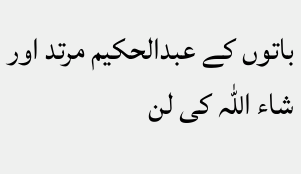باتوں کے عبدالحکیم مرتد اور شاء اللہ کی لن